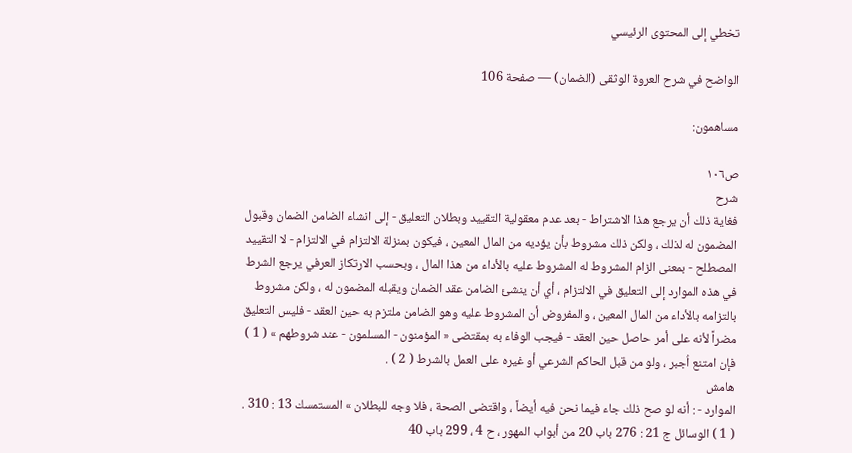تخطي إلى المحتوى الرئيسي

الواضح في شرح العروة الوثقى (الضمان) — صفحة 106

مساهمون:

ص١٠٦
شرح
فغاية ذلك أن يرجع هذا الاشتراط - بعد عدم معقولية التقييد وبطلان التعليق - إلى انشاء الضامن الضمان وقبول المضمون له لذلك ، ولكن ذلك مشروط بأن يؤديه من المال المعين ، فيكون بمنزلة الالتزام في الالتزام - لا التقييد المصطلح - بمعنى الزام المشروط له المشروط عليه بالأداء من هذا المال ، وبحسب الارتكاز العرفي يرجع الشرط في هذه الموارد إلى التعليق في الالتزام ، أي أن ينشئ الضامن عقد الضمان ويقبله المضمون له ، ولكن مشروط بالتزامه بالأداء من المال المعين ، والمفروض أن المشروط عليه وهو الضامن ملتزم به حين العقد - فليس التعليق مضراً لأنه على أمر حاصل حين العقد - فيجب الوفاء به بمقتضى « المؤمنون - المسلمون - عند شروطهم » ( 1 ) فإن امتنع اُجبر ، ولو من قبل الحاكم الشرعي أو غيره على العمل بالشرط ( 2 ) .
هامش
الموارد - : أنه لو صح ذلك جاء فيما نحن فيه أيضاً ، واقتضى الصحة ، فلا وجه للبطلان » المستمسك 13 : 310 . ( 1 ) الوسائل ج 21 : 276 باب 20 من أبواب المهور ، ح 4 ، 299 باب 40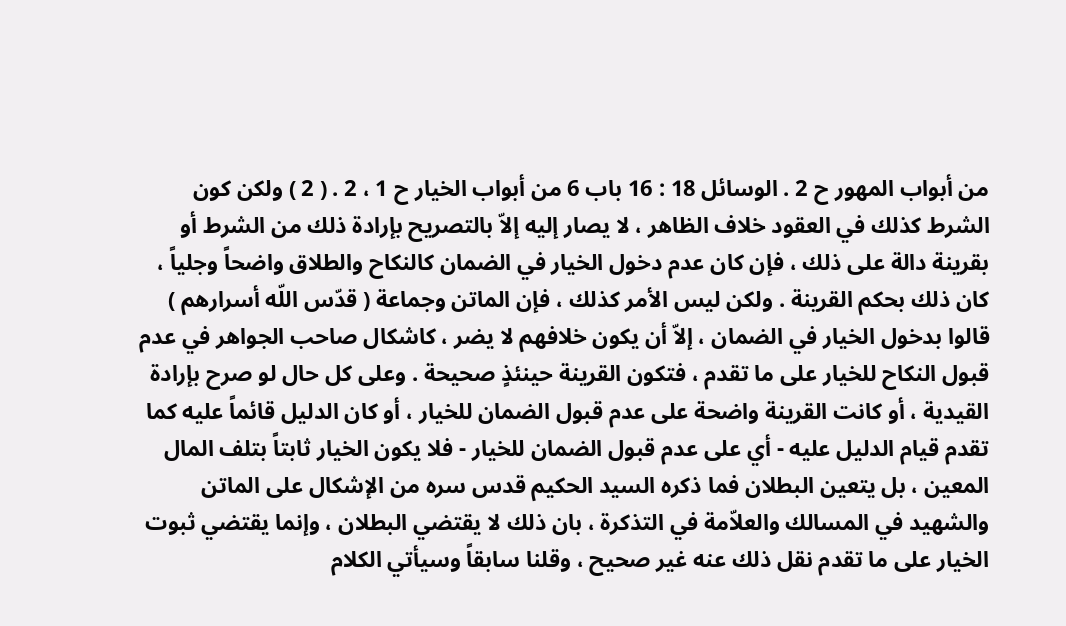من أبواب المهور ح 2 . الوسائل 18 : 16 باب 6 من أبواب الخيار ح 1 ، 2 . ( 2 ) ولكن كون الشرط كذلك في العقود خلاف الظاهر ، لا يصار إليه إلاّ بالتصريح بإرادة ذلك من الشرط أو بقرينة دالة على ذلك ، فإن كان عدم دخول الخيار في الضمان كالنكاح والطلاق واضحاً وجلياً ، كان ذلك بحكم القرينة . ولكن ليس الأمر كذلك ، فإن الماتن وجماعة ( قدّس اللّه أسرارهم ) قالوا بدخول الخيار في الضمان ، إلاّ أن يكون خلافهم لا يضر ، كاشكال صاحب الجواهر في عدم قبول النكاح للخيار على ما تقدم ، فتكون القرينة حينئذٍ صحيحة . وعلى كل حال لو صرح بإرادة القيدية ، أو كانت القرينة واضحة على عدم قبول الضمان للخيار ، أو كان الدليل قائماً عليه كما تقدم قيام الدليل عليه - أي على عدم قبول الضمان للخيار - فلا يكون الخيار ثابتاً بتلف المال المعين ، بل يتعين البطلان فما ذكره السيد الحكيم قدس سره من الإشكال على الماتن والشهيد في المسالك والعلاّمة في التذكرة ، بان ذلك لا يقتضي البطلان ، وإنما يقتضي ثبوت الخيار على ما تقدم نقل ذلك عنه غير صحيح ، وقلنا سابقاً وسيأتي الكلام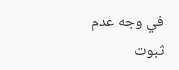في وجه عدم ثبوت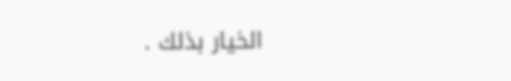الخيار بذلك .